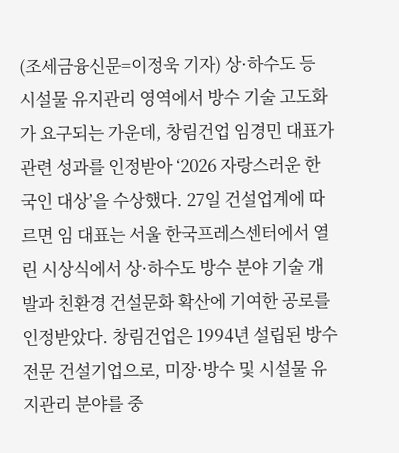(조세금융신문=이정욱 기자) 상·하수도 등 시설물 유지관리 영역에서 방수 기술 고도화가 요구되는 가운데, 창림건업 임경민 대표가 관련 성과를 인정받아 ‘2026 자랑스러운 한국인 대상’을 수상했다. 27일 건설업계에 따르면 임 대표는 서울 한국프레스센터에서 열린 시상식에서 상·하수도 방수 분야 기술 개발과 친환경 건설문화 확산에 기여한 공로를 인정받았다. 창림건업은 1994년 설립된 방수 전문 건설기업으로, 미장·방수 및 시설물 유지관리 분야를 중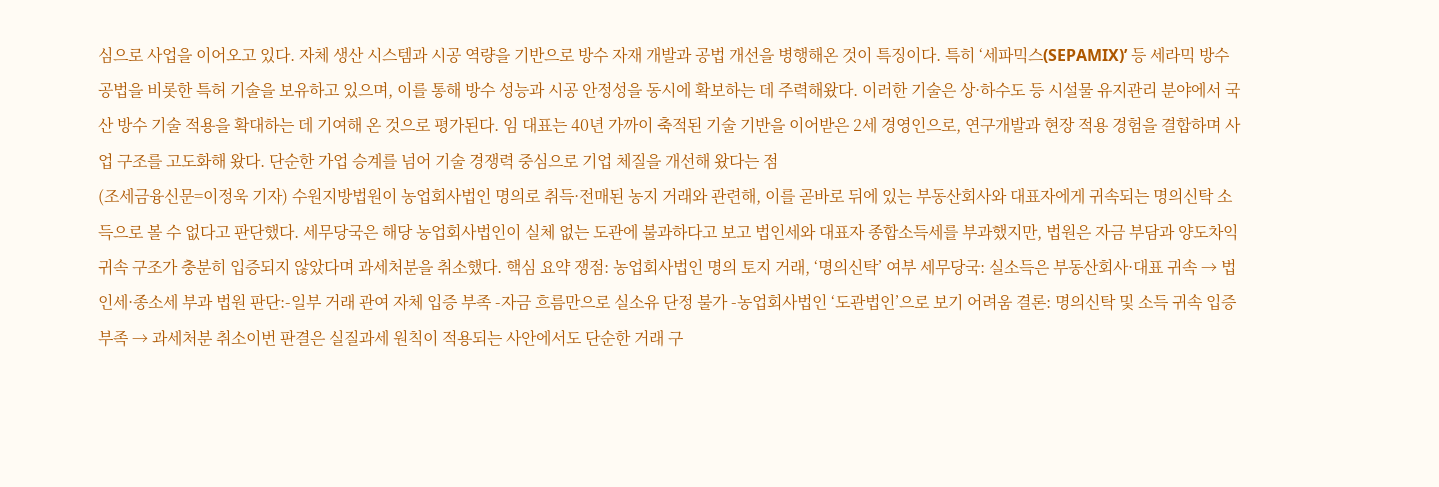심으로 사업을 이어오고 있다. 자체 생산 시스템과 시공 역량을 기반으로 방수 자재 개발과 공법 개선을 병행해온 것이 특징이다. 특히 ‘세파믹스(SEPAMIX)’ 등 세라믹 방수 공법을 비롯한 특허 기술을 보유하고 있으며, 이를 통해 방수 성능과 시공 안정성을 동시에 확보하는 데 주력해왔다. 이러한 기술은 상·하수도 등 시설물 유지관리 분야에서 국산 방수 기술 적용을 확대하는 데 기여해 온 것으로 평가된다. 임 대표는 40년 가까이 축적된 기술 기반을 이어받은 2세 경영인으로, 연구개발과 현장 적용 경험을 결합하며 사업 구조를 고도화해 왔다. 단순한 가업 승계를 넘어 기술 경쟁력 중심으로 기업 체질을 개선해 왔다는 점
(조세금융신문=이정욱 기자) 수원지방법원이 농업회사법인 명의로 취득·전매된 농지 거래와 관련해, 이를 곧바로 뒤에 있는 부동산회사와 대표자에게 귀속되는 명의신탁 소득으로 볼 수 없다고 판단했다. 세무당국은 해당 농업회사법인이 실체 없는 도관에 불과하다고 보고 법인세와 대표자 종합소득세를 부과했지만, 법원은 자금 부담과 양도차익 귀속 구조가 충분히 입증되지 않았다며 과세처분을 취소했다. 핵심 요약 쟁점: 농업회사법인 명의 토지 거래, ‘명의신탁’ 여부 세무당국: 실소득은 부동산회사·대표 귀속 → 법인세·종소세 부과 법원 판단:-일부 거래 관여 자체 입증 부족 -자금 흐름만으로 실소유 단정 불가 -농업회사법인 ‘도관법인’으로 보기 어려움 결론: 명의신탁 및 소득 귀속 입증 부족 → 과세처분 취소이번 판결은 실질과세 원칙이 적용되는 사안에서도 단순한 거래 구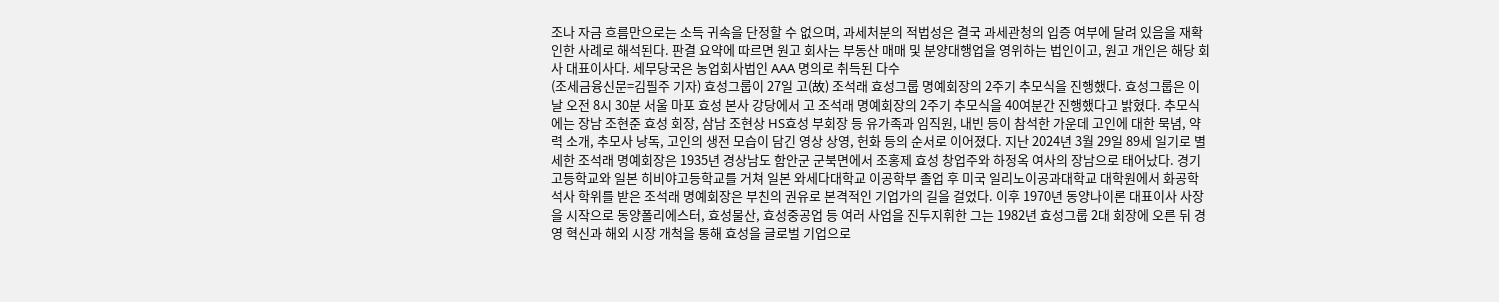조나 자금 흐름만으로는 소득 귀속을 단정할 수 없으며, 과세처분의 적법성은 결국 과세관청의 입증 여부에 달려 있음을 재확인한 사례로 해석된다. 판결 요약에 따르면 원고 회사는 부동산 매매 및 분양대행업을 영위하는 법인이고, 원고 개인은 해당 회사 대표이사다. 세무당국은 농업회사법인 AAA 명의로 취득된 다수
(조세금융신문=김필주 기자) 효성그룹이 27일 고(故) 조석래 효성그룹 명예회장의 2주기 추모식을 진행했다. 효성그룹은 이날 오전 8시 30분 서울 마포 효성 본사 강당에서 고 조석래 명예회장의 2주기 추모식을 40여분간 진행했다고 밝혔다. 추모식에는 장남 조현준 효성 회장, 삼남 조현상 HS효성 부회장 등 유가족과 임직원, 내빈 등이 참석한 가운데 고인에 대한 묵념, 약력 소개, 추모사 낭독, 고인의 생전 모습이 담긴 영상 상영, 헌화 등의 순서로 이어졌다. 지난 2024년 3월 29일 89세 일기로 별세한 조석래 명예회장은 1935년 경상남도 함안군 군북면에서 조홍제 효성 창업주와 하정옥 여사의 장남으로 태어났다. 경기고등학교와 일본 히비야고등학교를 거쳐 일본 와세다대학교 이공학부 졸업 후 미국 일리노이공과대학교 대학원에서 화공학 석사 학위를 받은 조석래 명예회장은 부친의 권유로 본격적인 기업가의 길을 걸었다. 이후 1970년 동양나이론 대표이사 사장을 시작으로 동양폴리에스터, 효성물산, 효성중공업 등 여러 사업을 진두지휘한 그는 1982년 효성그룹 2대 회장에 오른 뒤 경영 혁신과 해외 시장 개척을 통해 효성을 글로벌 기업으로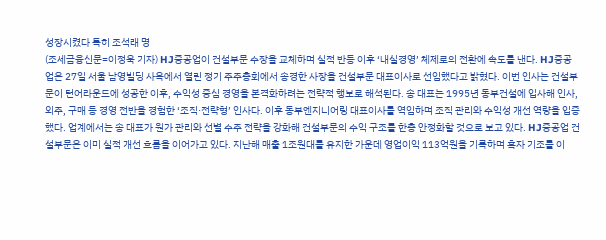성장시켰다 특히 조석래 명
(조세금융신문=이정욱 기자) HJ중공업이 건설부문 수장을 교체하며 실적 반등 이후 ‘내실경영’ 체제로의 전환에 속도를 낸다. HJ중공업은 27일 서울 남영빌딩 사옥에서 열린 정기 주주총회에서 송경한 사장을 건설부문 대표이사로 선임했다고 밝혔다. 이번 인사는 건설부문이 턴어라운드에 성공한 이후, 수익성 중심 경영을 본격화하려는 전략적 행보로 해석된다. 송 대표는 1995년 동부건설에 입사해 인사, 외주, 구매 등 경영 전반을 경험한 ‘조직·전략형’ 인사다. 이후 동부엔지니어링 대표이사를 역임하며 조직 관리와 수익성 개선 역량을 입증했다. 업계에서는 송 대표가 원가 관리와 선별 수주 전략을 강화해 건설부문의 수익 구조를 한층 안정화할 것으로 보고 있다. HJ중공업 건설부문은 이미 실적 개선 흐름을 이어가고 있다. 지난해 매출 1조원대를 유지한 가운데 영업이익 113억원을 기록하며 흑자 기조를 이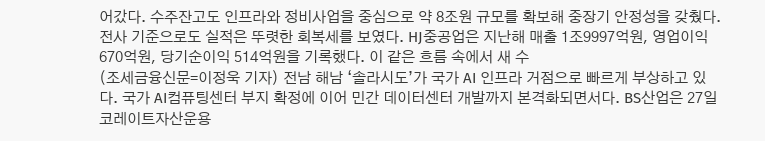어갔다. 수주잔고도 인프라와 정비사업을 중심으로 약 8조원 규모를 확보해 중장기 안정성을 갖췄다. 전사 기준으로도 실적은 뚜렷한 회복세를 보였다. HJ중공업은 지난해 매출 1조9997억원, 영업이익 670억원, 당기순이익 514억원을 기록했다. 이 같은 흐름 속에서 새 수
(조세금융신문=이정욱 기자) 전남 해남 ‘솔라시도’가 국가 AI 인프라 거점으로 빠르게 부상하고 있다. 국가 AI컴퓨팅센터 부지 확정에 이어 민간 데이터센터 개발까지 본격화되면서다. BS산업은 27일 코레이트자산운용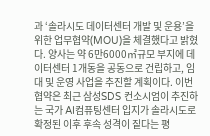과 ‘솔라시도 데이터센터 개발 및 운용’을 위한 업무협약(MOU)을 체결했다고 밝혔다. 양사는 약 6만6000㎡규모 부지에 데이터센터 1개동을 공동으로 건립하고, 임대 및 운영 사업을 추진할 계획이다. 이번 협약은 최근 삼성SDS 컨소시엄이 추진하는 국가 AI컴퓨팅센터 입지가 솔라시도로 확정된 이후 후속 성격이 짙다는 평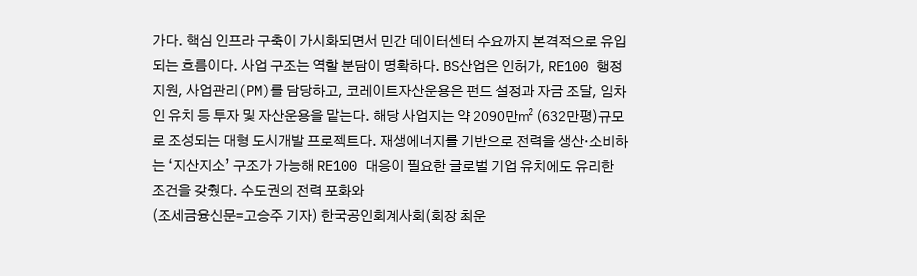가다. 핵심 인프라 구축이 가시화되면서 민간 데이터센터 수요까지 본격적으로 유입되는 흐름이다. 사업 구조는 역할 분담이 명확하다. BS산업은 인허가, RE100 행정 지원, 사업관리(PM)를 담당하고, 코레이트자산운용은 펀드 설정과 자금 조달, 임차인 유치 등 투자 및 자산운용을 맡는다. 해당 사업지는 약 2090만㎡ (632만평)규모로 조성되는 대형 도시개발 프로젝트다. 재생에너지를 기반으로 전력을 생산·소비하는 ‘지산지소’ 구조가 가능해 RE100 대응이 필요한 글로벌 기업 유치에도 유리한 조건을 갖췄다. 수도권의 전력 포화와
(조세금융신문=고승주 기자) 한국공인회계사회(회장 최운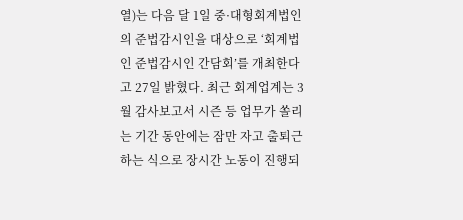열)는 다음 달 1일 중·대형회계법인의 준법감시인을 대상으로 ‘회계법인 준법감시인 간담회’를 개최한다고 27일 밝혔다. 최근 회계업계는 3월 감사보고서 시즌 등 업무가 쏠리는 기간 동안에는 잠만 자고 출퇴근하는 식으로 장시간 노동이 진행되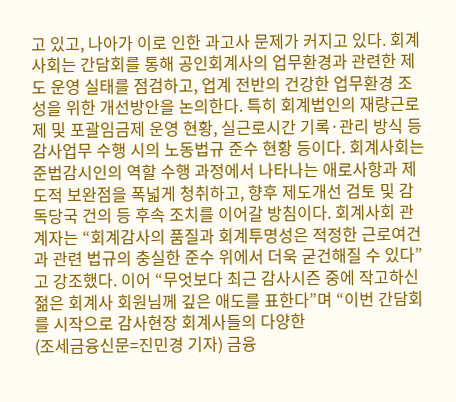고 있고, 나아가 이로 인한 과고사 문제가 커지고 있다. 회계사회는 간담회를 통해 공인회계사의 업무환경과 관련한 제도 운영 실태를 점검하고, 업계 전반의 건강한 업무환경 조성을 위한 개선방안을 논의한다. 특히 회계법인의 재량근로제 및 포괄임금제 운영 현황, 실근로시간 기록·관리 방식 등 감사업무 수행 시의 노동법규 준수 현황 등이다. 회계사회는 준법감시인의 역할 수행 과정에서 나타나는 애로사항과 제도적 보완점을 폭넓게 청취하고, 향후 제도개선 검토 및 감독당국 건의 등 후속 조치를 이어갈 방침이다. 회계사회 관계자는 “회계감사의 품질과 회계투명성은 적정한 근로여건과 관련 법규의 충실한 준수 위에서 더욱 굳건해질 수 있다”고 강조했다. 이어 “무엇보다 최근 감사시즌 중에 작고하신 젊은 회계사 회원님께 깊은 애도를 표한다”며 “이번 간담회를 시작으로 감사현장 회계사들의 다양한
(조세금융신문=진민경 기자) 금융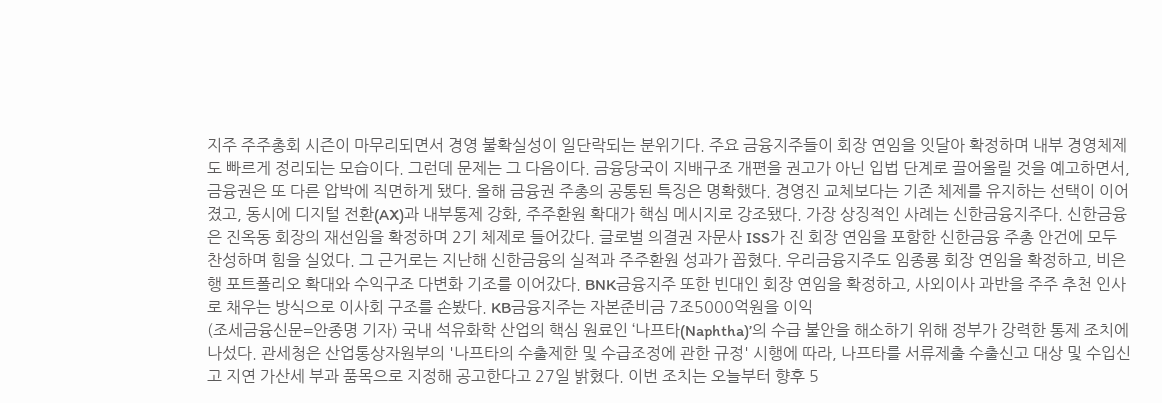지주 주주총회 시즌이 마무리되면서 경영 불확실성이 일단락되는 분위기다. 주요 금융지주들이 회장 연임을 잇달아 확정하며 내부 경영체제도 빠르게 정리되는 모습이다. 그런데 문제는 그 다음이다. 금융당국이 지배구조 개편을 권고가 아닌 입법 단계로 끌어올릴 것을 예고하면서, 금융권은 또 다른 압박에 직면하게 됐다. 올해 금융권 주총의 공통된 특징은 명확했다. 경영진 교체보다는 기존 체제를 유지하는 선택이 이어졌고, 동시에 디지털 전환(AX)과 내부통제 강화, 주주환원 확대가 핵심 메시지로 강조됐다. 가장 상징적인 사례는 신한금융지주다. 신한금융은 진옥동 회장의 재선임을 확정하며 2기 체제로 들어갔다. 글로벌 의결권 자문사 ISS가 진 회장 연임을 포함한 신한금융 주총 안건에 모두 찬성하며 힘을 실었다. 그 근거로는 지난해 신한금융의 실적과 주주환원 성과가 꼽혔다. 우리금융지주도 임종룡 회장 연임을 확정하고, 비은행 포트폴리오 확대와 수익구조 다변화 기조를 이어갔다. BNK금융지주 또한 빈대인 회장 연임을 확정하고, 사외이사 과반을 주주 추천 인사로 채우는 방식으로 이사회 구조를 손봤다. KB금융지주는 자본준비금 7조5000억원을 이익
(조세금융신문=안종명 기자) 국내 석유화학 산업의 핵심 원료인 ‘나프타(Naphtha)’의 수급 불안을 해소하기 위해 정부가 강력한 통제 조치에 나섰다. 관세청은 산업통상자원부의 '나프타의 수출제한 및 수급조정에 관한 규정' 시행에 따라, 나프타를 서류제출 수출신고 대상 및 수입신고 지연 가산세 부과 품목으로 지정해 공고한다고 27일 밝혔다. 이번 조치는 오늘부터 향후 5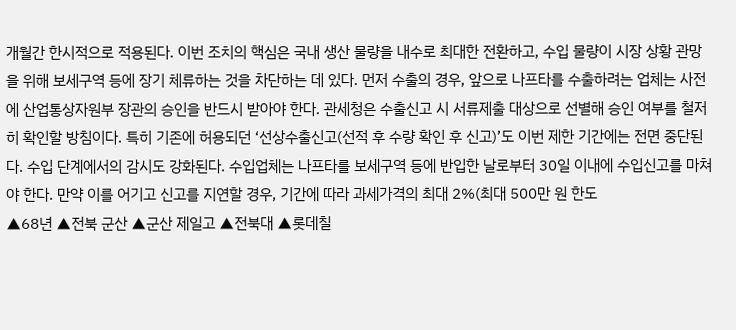개월간 한시적으로 적용된다. 이번 조치의 핵심은 국내 생산 물량을 내수로 최대한 전환하고, 수입 물량이 시장 상황 관망을 위해 보세구역 등에 장기 체류하는 것을 차단하는 데 있다. 먼저 수출의 경우, 앞으로 나프타를 수출하려는 업체는 사전에 산업통상자원부 장관의 승인을 반드시 받아야 한다. 관세청은 수출신고 시 서류제출 대상으로 선별해 승인 여부를 철저히 확인할 방침이다. 특히 기존에 허용되던 ‘선상수출신고(선적 후 수량 확인 후 신고)’도 이번 제한 기간에는 전면 중단된다. 수입 단계에서의 감시도 강화된다. 수입업체는 나프타를 보세구역 등에 반입한 날로부터 30일 이내에 수입신고를 마쳐야 한다. 만약 이를 어기고 신고를 지연할 경우, 기간에 따라 과세가격의 최대 2%(최대 500만 원 한도
▲68년 ▲전북 군산 ▲군산 제일고 ▲전북대 ▲롯데칠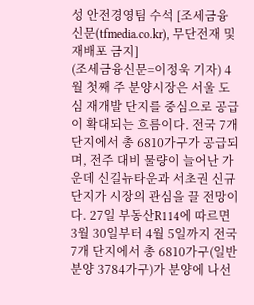성 안전경영팀 수석 [조세금융신문(tfmedia.co.kr), 무단전재 및 재배포 금지]
(조세금융신문=이정욱 기자) 4월 첫째 주 분양시장은 서울 도심 재개발 단지를 중심으로 공급이 확대되는 흐름이다. 전국 7개 단지에서 총 6810가구가 공급되며, 전주 대비 물량이 늘어난 가운데 신길뉴타운과 서초권 신규 단지가 시장의 관심을 끌 전망이다. 27일 부동산R114에 따르면 3월 30일부터 4월 5일까지 전국 7개 단지에서 총 6810가구(일반분양 3784가구)가 분양에 나선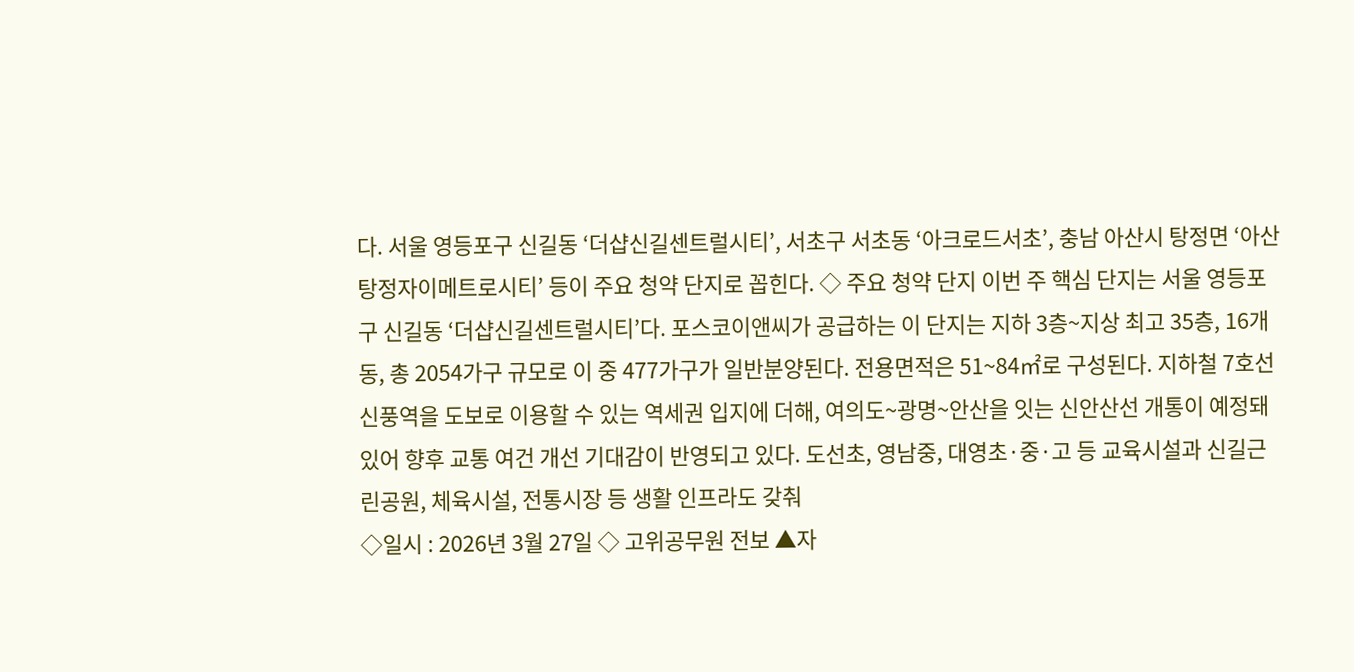다. 서울 영등포구 신길동 ‘더샵신길센트럴시티’, 서초구 서초동 ‘아크로드서초’, 충남 아산시 탕정면 ‘아산탕정자이메트로시티’ 등이 주요 청약 단지로 꼽힌다. ◇ 주요 청약 단지 이번 주 핵심 단지는 서울 영등포구 신길동 ‘더샵신길센트럴시티’다. 포스코이앤씨가 공급하는 이 단지는 지하 3층~지상 최고 35층, 16개동, 총 2054가구 규모로 이 중 477가구가 일반분양된다. 전용면적은 51~84㎡로 구성된다. 지하철 7호선 신풍역을 도보로 이용할 수 있는 역세권 입지에 더해, 여의도~광명~안산을 잇는 신안산선 개통이 예정돼 있어 향후 교통 여건 개선 기대감이 반영되고 있다. 도선초, 영남중, 대영초·중·고 등 교육시설과 신길근린공원, 체육시설, 전통시장 등 생활 인프라도 갖춰
◇일시 : 2026년 3월 27일 ◇ 고위공무원 전보 ▲자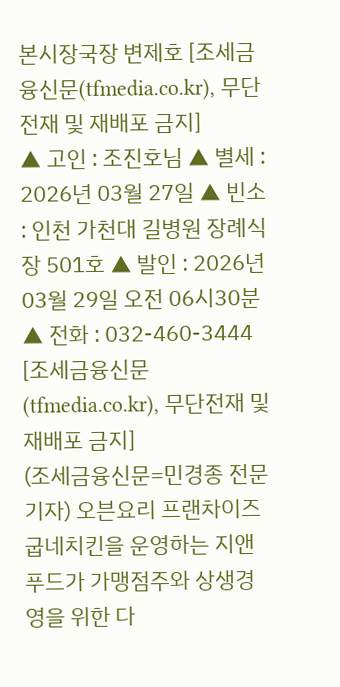본시장국장 변제호 [조세금융신문(tfmedia.co.kr), 무단전재 및 재배포 금지]
▲ 고인 : 조진호님 ▲ 별세 : 2026년 03월 27일 ▲ 빈소 : 인천 가천대 길병원 장례식장 501호 ▲ 발인 : 2026년 03월 29일 오전 06시30분 ▲ 전화 : 032-460-3444 [조세금융신문(tfmedia.co.kr), 무단전재 및 재배포 금지]
(조세금융신문=민경종 전문기자) 오븐요리 프랜차이즈 굽네치킨을 운영하는 지앤푸드가 가맹점주와 상생경영을 위한 다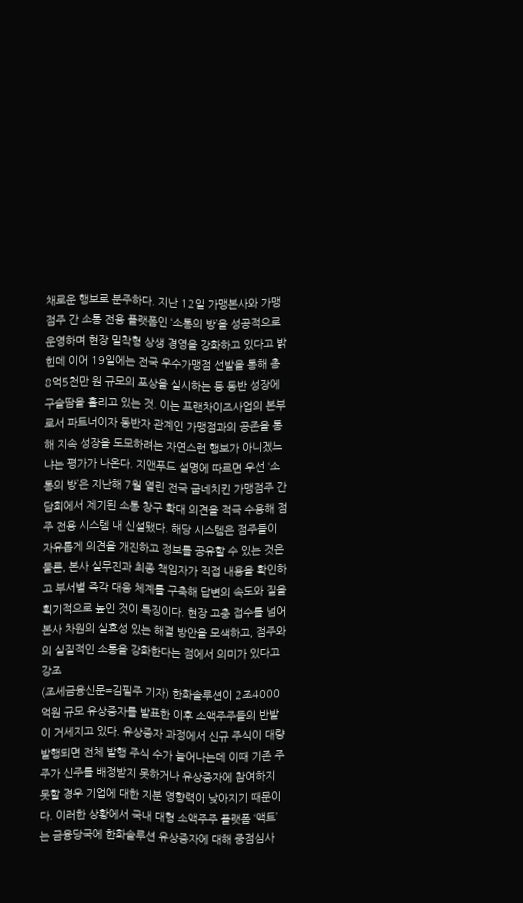채로운 행보로 분주하다. 지난 12일 가맹본사와 가맹점주 간 소통 전용 플랫폼인 ‘소통의 방’을 성공적으로 운영하며 현장 밀착형 상생 경영을 강화하고 있다고 밝힌데 이어 19일에는 전국 우수가맹점 선발을 통해 총 8억5천만 원 규모의 포상을 실시하는 등 동반 성장에 구슬땀을 흘리고 있는 것. 이는 프랜차이즈사업의 본부로서 파트너이자 동반자 관계인 가맹점과의 공존을 통해 지속 성장을 도모하려는 자연스런 행보가 아니겠느냐는 평가가 나온다. 지앤푸드 설명에 따르면 우선 ‘소통의 방’은 지난해 7월 열린 전국 굽네치킨 가맹점주 간담회에서 제기된 소통 창구 확대 의견을 적극 수용해 점주 전용 시스템 내 신설됐다. 해당 시스템은 점주들이 자유롭게 의견을 개진하고 정보를 공유할 수 있는 것은 물론, 본사 실무진과 최종 책임자가 직접 내용을 확인하고 부서별 즉각 대응 체계를 구축해 답변의 속도와 질을 획기적으로 높인 것이 특징이다. 현장 고충 접수를 넘어 본사 차원의 실효성 있는 해결 방안을 모색하고, 점주와의 실질적인 소통을 강화한다는 점에서 의미가 있다고 강조
(조세금융신문=김필주 기자) 한화솔루션이 2조4000억원 규모 유상증자를 발표한 이후 소액주주들의 반발이 거세지고 있다. 유상증자 과정에서 신규 주식이 대량 발행되면 전체 발행 주식 수가 늘어나는데 이때 기존 주주가 신주를 배정받지 못하거나 유상증자에 참여하지 못할 경우 기업에 대한 지분 영향력이 낮아지기 때문이다. 이러한 상황에서 국내 대형 소액주주 플랫폼 ‘액트’는 금융당국에 한화솔루션 유상증자에 대해 중점심사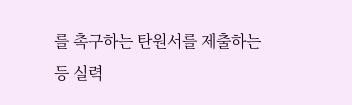를 촉구하는 탄원서를 제출하는 등 실력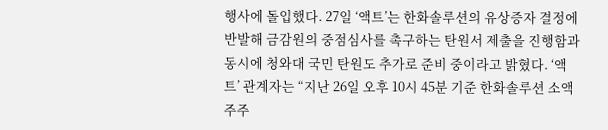행사에 돌입했다. 27일 ‘액트’는 한화솔루션의 유상증자 결정에 반발해 금감원의 중점심사를 촉구하는 탄원서 제출을 진행함과 동시에 청와대 국민 탄원도 추가로 준비 중이라고 밝혔다. ‘액트’ 관계자는 “지난 26일 오후 10시 45분 기준 한화솔루션 소액주주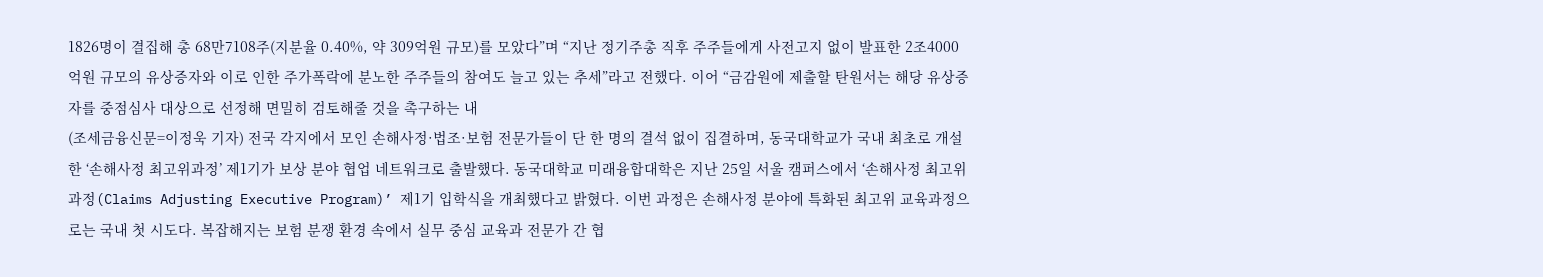1826명이 결집해 총 68만7108주(지분율 0.40%, 약 309억원 규모)를 모았다”며 “지난 정기주총 직후 주주들에게 사전고지 없이 발표한 2조4000억원 규모의 유상증자와 이로 인한 주가폭락에 분노한 주주들의 참여도 늘고 있는 추세”라고 전했다. 이어 “금감원에 제출할 탄원서는 해당 유상증자를 중점심사 대상으로 선정해 면밀히 검토해줄 것을 촉구하는 내
(조세금융신문=이정욱 기자) 전국 각지에서 모인 손해사정·법조·보험 전문가들이 단 한 명의 결석 없이 집결하며, 동국대학교가 국내 최초로 개설한 ‘손해사정 최고위과정’ 제1기가 보상 분야 협업 네트워크로 출발했다. 동국대학교 미래융합대학은 지난 25일 서울 캠퍼스에서 ‘손해사정 최고위과정(Claims Adjusting Executive Program)’ 제1기 입학식을 개최했다고 밝혔다. 이번 과정은 손해사정 분야에 특화된 최고위 교육과정으로는 국내 첫 시도다. 복잡해지는 보험 분쟁 환경 속에서 실무 중심 교육과 전문가 간 협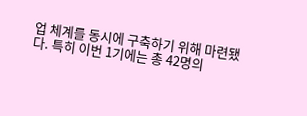업 체계를 동시에 구축하기 위해 마련됐다. 특히 이번 1기에는 총 42명의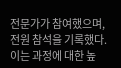전문가가 참여했으며, 전원 참석을 기록했다. 이는 과정에 대한 높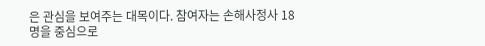은 관심을 보여주는 대목이다. 참여자는 손해사정사 18명을 중심으로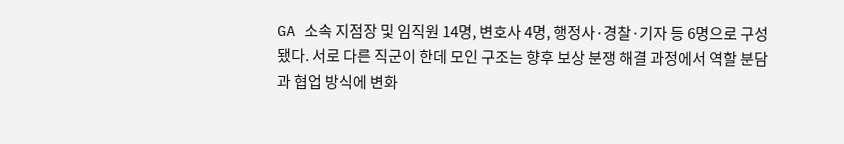GA 소속 지점장 및 임직원 14명, 변호사 4명, 행정사·경찰·기자 등 6명으로 구성됐다. 서로 다른 직군이 한데 모인 구조는 향후 보상 분쟁 해결 과정에서 역할 분담과 협업 방식에 변화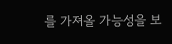를 가져올 가능성을 보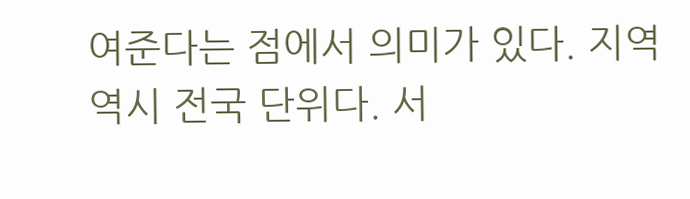여준다는 점에서 의미가 있다. 지역 역시 전국 단위다. 서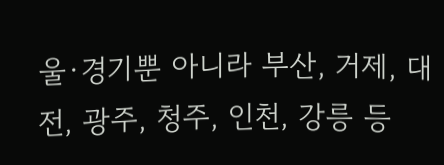울·경기뿐 아니라 부산, 거제, 대전, 광주, 청주, 인천, 강릉 등